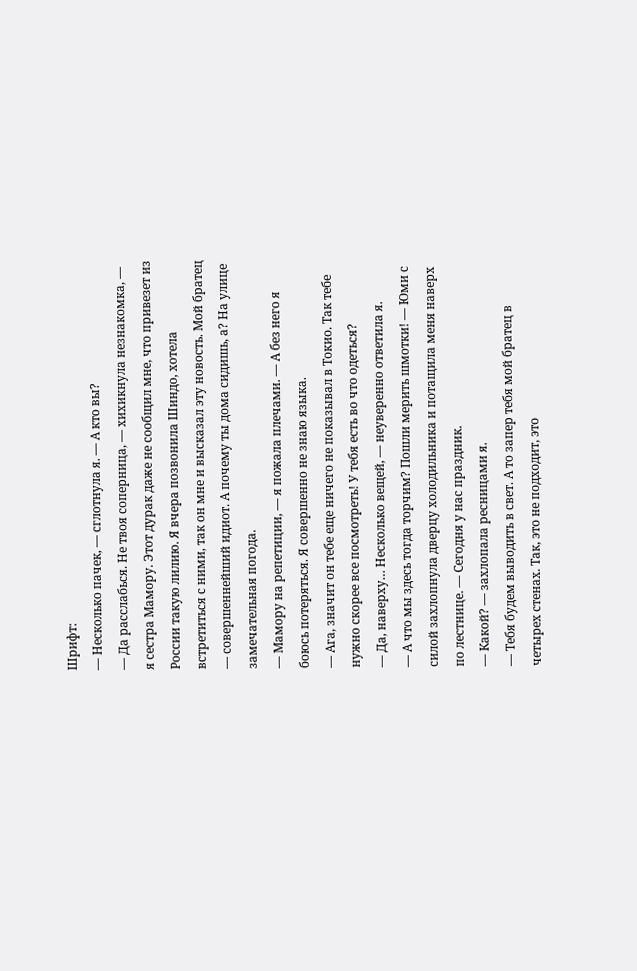Шрифт:
— Несколько пачек, — сглотнула я. — А кто вы?
— Да расслабься. Не твоя соперница, — хихикнула незнакомка, — я сестра Мамору. Этот дурак даже не сообщил мне, что привезет из России такую лилию. Я вчера позвонила Шиндо, хотела встретиться с ними, так он мне и высказал эту новость. Мой братец — совершеннейший идиот. А почему ты дома сидишь, а? На улице замечательная погода.
— Мамору на репетиции, — я пожала плечами. — А без него я боюсь потеряться. Я совершенно не знаю языка.
— Ага, значит он тебе еще ничего не показывал в Токио. Так тебе нужно скорее все посмотреть! У тебя есть во что одеться?
— Да, наверху… Несколько вещей, — неуверенно ответила я.
— А что мы здесь тогда торчим? Пошли мерить шмотки! — Юми с силой захлопнула дверцу холодильника и потащила меня наверх по лестнице. — Сегодня у нас праздник.
— Какой? — захлопала ресницами я.
— Тебя будем выводить в свет. А то запер тебя мой братец в четырех стенах. Так, это не подходит, это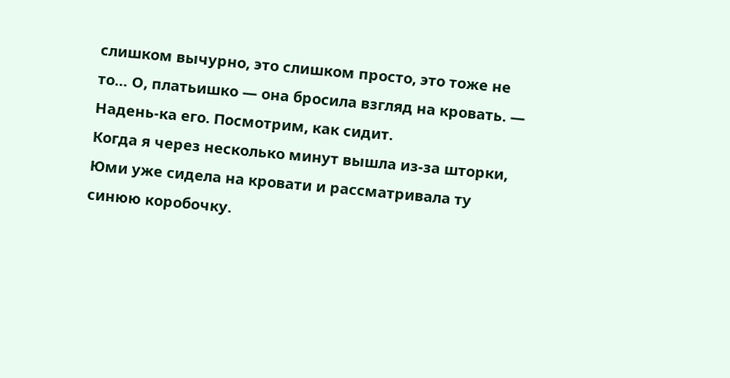слишком вычурно, это слишком просто, это тоже не то… О, платьишко — она бросила взгляд на кровать. — Надень-ка его. Посмотрим, как сидит.
Когда я через несколько минут вышла из-за шторки, Юми уже сидела на кровати и рассматривала ту синюю коробочку.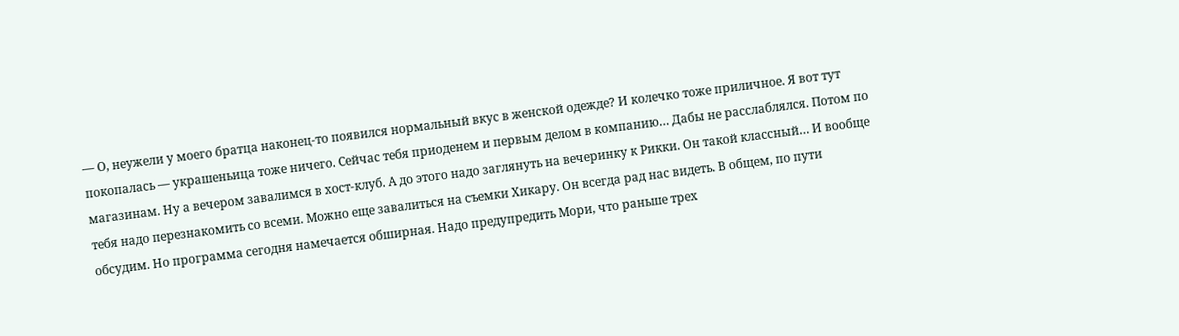— О, неужели у моего братца наконец-то появился нормальный вкус в женской одежде? И колечко тоже приличное. Я вот тут покопалась — украшеньица тоже ничего. Сейчас тебя приоденем и первым делом в компанию… Дабы не расслаблялся. Потом по магазинам. Ну а вечером завалимся в хост-клуб. А до этого надо заглянуть на вечеринку к Рикки. Он такой классный… И вообще тебя надо перезнакомить со всеми. Можно еще завалиться на съемки Хикару. Он всегда рад нас видеть. В общем, по пути обсудим. Но программа сегодня намечается обширная. Надо предупредить Мори, что раньше трех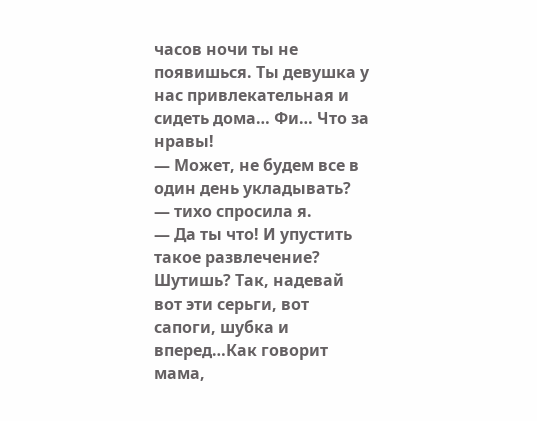часов ночи ты не появишься. Ты девушка у нас привлекательная и сидеть дома… Фи… Что за нравы!
— Может, не будем все в один день укладывать? — тихо спросила я.
— Да ты что! И упустить такое развлечение? Шутишь? Так, надевай вот эти серьги, вот сапоги, шубка и вперед…Как говорит мама,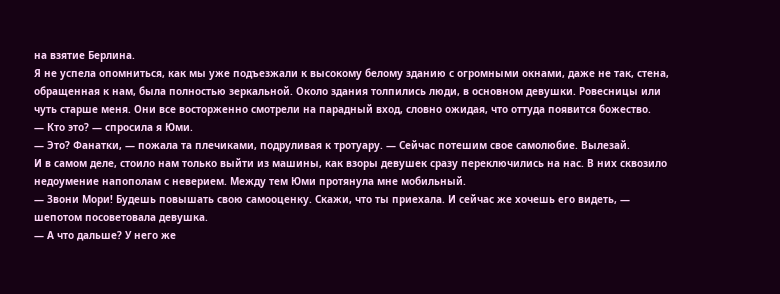на взятие Берлина.
Я не успела опомниться, как мы уже подъезжали к высокому белому зданию с огромными окнами, даже не так, стена, обращенная к нам, была полностью зеркальной. Около здания толпились люди, в основном девушки. Ровесницы или чуть старше меня. Они все восторженно смотрели на парадный вход, словно ожидая, что оттуда появится божество.
— Кто это? — спросила я Юми.
— Это? Фанатки, — пожала та плечиками, подруливая к тротуару. — Сейчас потешим свое самолюбие. Вылезай.
И в самом деле, стоило нам только выйти из машины, как взоры девушек сразу переключились на нас. В них сквозило недоумение напополам с неверием. Между тем Юми протянула мне мобильный.
— Звони Мори! Будешь повышать свою самооценку. Скажи, что ты приехала. И сейчас же хочешь его видеть, — шепотом посоветовала девушка.
— А что дальше? У него же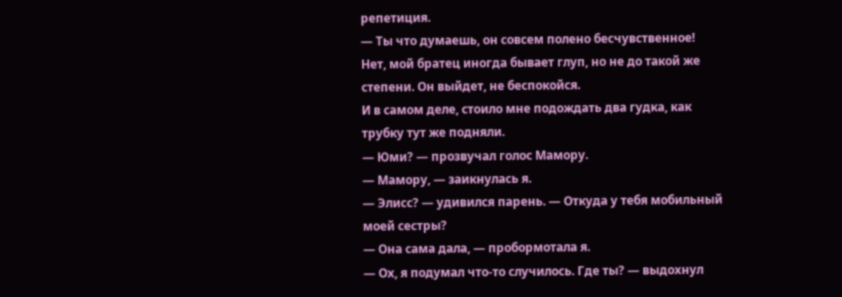репетиция.
— Ты что думаешь, он совсем полено бесчувственное! Нет, мой братец иногда бывает глуп, но не до такой же степени. Он выйдет, не беспокойся.
И в самом деле, стоило мне подождать два гудка, как трубку тут же подняли.
— Юми? — прозвучал голос Мамору.
— Мамору, — заикнулась я.
— Элисс? — удивился парень. — Откуда у тебя мобильный моей сестры?
— Она сама дала, — пробормотала я.
— Ох, я подумал что-то случилось. Где ты? — выдохнул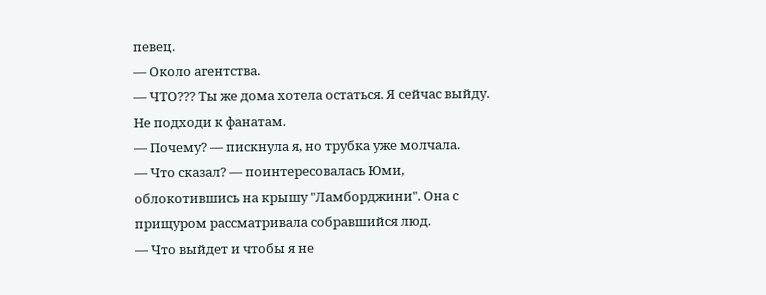певец.
— Около агентства.
— ЧТО??? Ты же дома хотела остаться. Я сейчас выйду. Не подходи к фанатам.
— Почему? — пискнула я, но трубка уже молчала.
— Что сказал? — поинтересовалась Юми, облокотившись на крышу "Ламборджини". Она с прищуром рассматривала собравшийся люд.
— Что выйдет и чтобы я не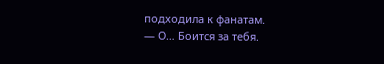подходила к фанатам.
— О… Боится за тебя.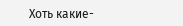Хоть какие-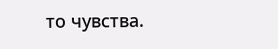то чувства.